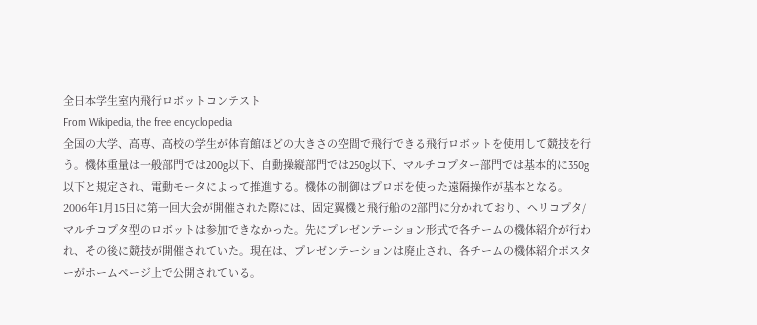全日本学生室内飛行ロボットコンテスト
From Wikipedia, the free encyclopedia
全国の大学、高専、高校の学生が体育館ほどの大きさの空間で飛行できる飛行ロボットを使用して競技を行う。機体重量は一般部門では200g以下、自動操縦部門では250g以下、マルチコプター部門では基本的に350g以下と規定され、電動モータによって推進する。機体の制御はプロポを使った遠隔操作が基本となる。
2006年1月15日に第一回大会が開催された際には、固定翼機と飛行船の2部門に分かれており、ヘリコプタ/マルチコプタ型のロボットは参加できなかった。先にプレゼンテーション形式で各チームの機体紹介が行われ、その後に競技が開催されていた。現在は、プレゼンテーションは廃止され、各チームの機体紹介ポスターがホームページ上で公開されている。